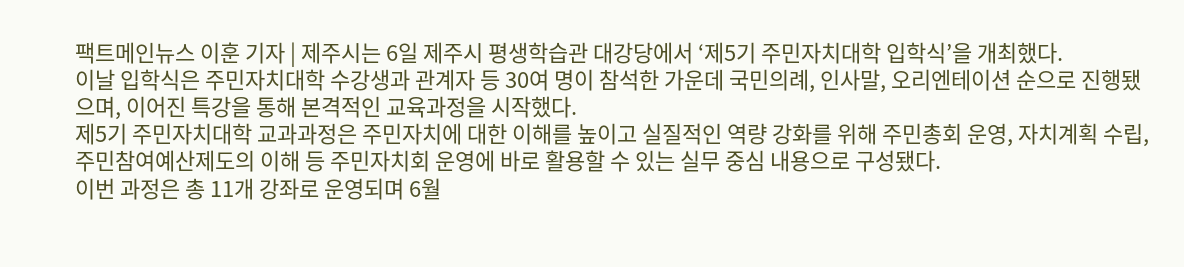팩트메인뉴스 이훈 기자 | 제주시는 6일 제주시 평생학습관 대강당에서 ‘제5기 주민자치대학 입학식’을 개최했다.
이날 입학식은 주민자치대학 수강생과 관계자 등 30여 명이 참석한 가운데 국민의례, 인사말, 오리엔테이션 순으로 진행됐으며, 이어진 특강을 통해 본격적인 교육과정을 시작했다.
제5기 주민자치대학 교과과정은 주민자치에 대한 이해를 높이고 실질적인 역량 강화를 위해 주민총회 운영, 자치계획 수립, 주민참여예산제도의 이해 등 주민자치회 운영에 바로 활용할 수 있는 실무 중심 내용으로 구성됐다.
이번 과정은 총 11개 강좌로 운영되며 6월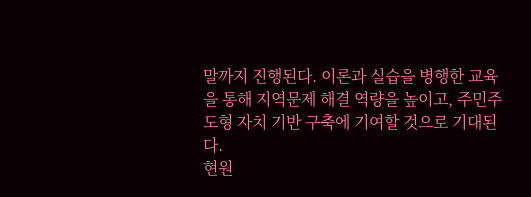말까지 진행된다. 이론과 실습을 병행한 교육을 통해 지역문제 해결 역량을 높이고, 주민주도형 자치 기반 구축에 기여할 것으로 기대된다.
현원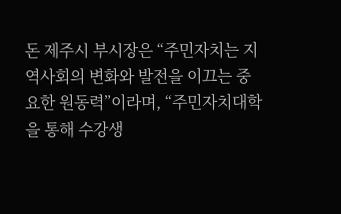돈 제주시 부시장은 “주민자치는 지역사회의 변화와 발전을 이끄는 중요한 원동력”이라며, “주민자치대학을 통해 수강생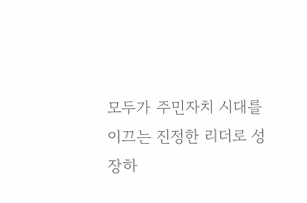모두가 주민자치 시대를 이끄는 진정한 리더로 성장하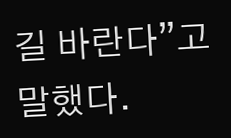길 바란다”고 말했다.